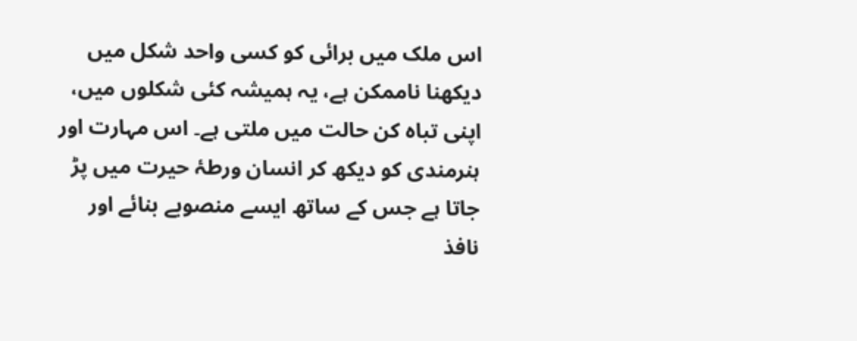اس ملک میں برائی کو کسی واحد شکل میں دیکھنا ناممکن ہے، یہ ہمیشہ کئی شکلوں میں، اپنی تباہ کن حالت میں ملتی ہے۔ اس مہارت اور ہنرمندی کو دیکھ کر انسان ورطۂ حیرت میں پڑ جاتا ہے جس کے ساتھ ایسے منصوبے بنائے اور نافذ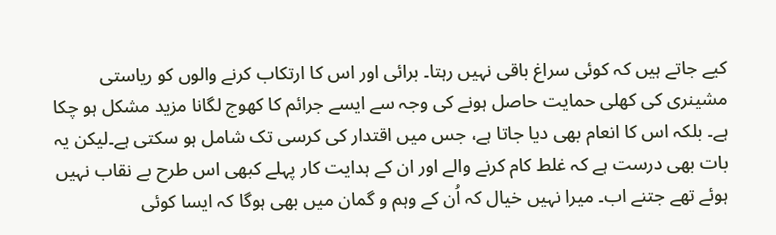کیے جاتے ہیں کہ کوئی سراغ باقی نہیں رہتا۔ برائی اور اس کا ارتکاب کرنے والوں کو ریاستی مشینری کی کھلی حمایت حاصل ہونے کی وجہ سے ایسے جرائم کا کھوج لگانا مزید مشکل ہو چکا ہے۔ بلکہ اس کا انعام بھی دیا جاتا ہے، جس میں اقتدار کی کرسی تک شامل ہو سکتی ہے۔لیکن یہ بات بھی درست ہے کہ غلط کام کرنے والے اور ان کے ہدایت کار پہلے کبھی اس طرح بے نقاب نہیں ہوئے تھے جتنے اب۔ میرا نہیں خیال کہ اُن کے وہم و گمان میں بھی ہوگا کہ ایسا کوئی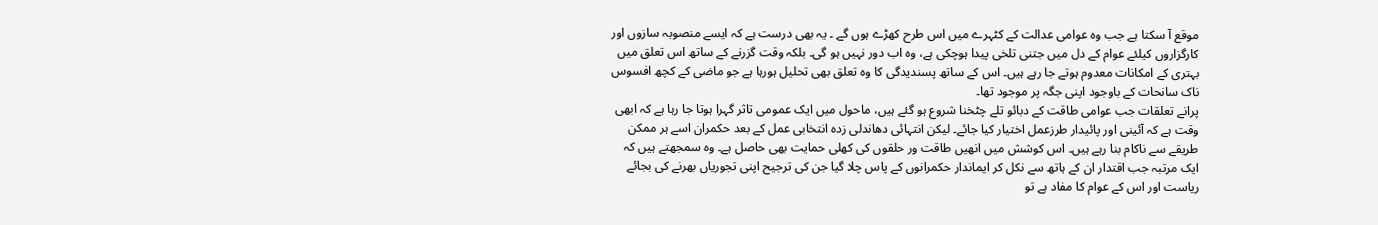موقع آ سکتا ہے جب وہ عوامی عدالت کے کٹہرے میں اس طرح کھڑے ہوں گے ۔ یہ بھی درست ہے کہ ایسے منصوبہ سازوں اور کارگزاروں کیلئے عوام کے دل میں جتنی تلخی پیدا ہوچکی ہے، وہ اب دور نہیں ہو گی۔ بلکہ وقت گزرنے کے ساتھ اس تعلق میں بہتری کے امکانات معدوم ہوتے جا رہے ہیں۔ اس کے ساتھ پسندیدگی کا وہ تعلق بھی تحلیل ہورہا ہے جو ماضی کے کچھ افسوس ناک سانحات کے باوجود اپنی جگہ پر موجود تھا۔
پرانے تعلقات جب عوامی طاقت کے دبائو تلے چٹخنا شروع ہو گئے ہیں، ماحول میں ایک عمومی تاثر گہرا ہوتا جا رہا ہے کہ ابھی وقت ہے کہ آئینی اور پائیدار طرزعمل اختیار کیا جائے۔ لیکن انتہائی دھاندلی زدہ انتخابی عمل کے بعد حکمران اسے ہر ممکن طریقے سے ناکام بنا رہے ہیں۔ اس کوشش میں انھیں طاقت ور حلقوں کی کھلی حمایت بھی حاصل ہے۔ وہ سمجھتے ہیں کہ ایک مرتبہ جب اقتدار ان کے ہاتھ سے نکل کر ایماندار حکمرانوں کے پاس چلا گیا جن کی ترجیح اپنی تجوریاں بھرنے کی بجائے ریاست اور اس کے عوام کا مفاد ہے تو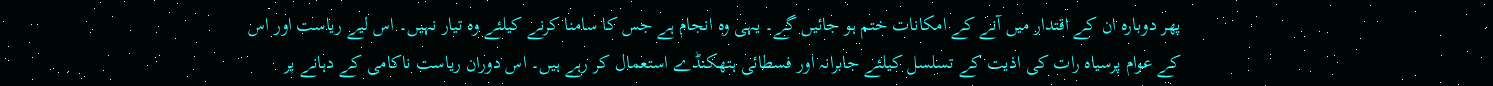پھر دوبارہ ان کے اقتدار میں آنے کے امکانات ختم ہو جائیں گے۔ یہی وہ انجام ہے جس کا سامنا کرنے کیلئے وہ تیار نہیں۔ اس لیے ریاست اور اس کے عوام پرسیاہ رات کی اذیت کے تسلسل کیلئے جابرانہ اور فسطائی ہتھکنڈے استعمال کر رہے ہیں۔ اس دوران ریاست ناکامی کے دہانے پر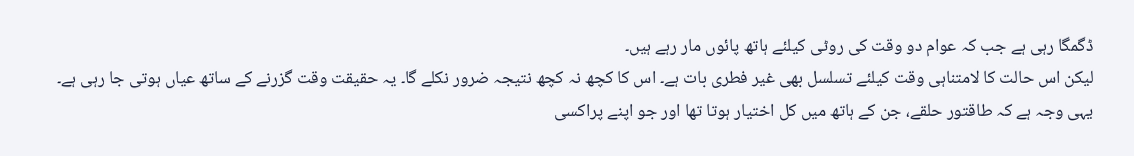ڈگمگا رہی ہے جب کہ عوام دو وقت کی روٹی کیلئے ہاتھ پائوں مار رہے ہیں۔
لیکن اس حالت کا لامتناہی وقت کیلئے تسلسل بھی غیر فطری بات ہے۔ اس کا کچھ نہ کچھ نتیجہ ضرور نکلے گا۔ یہ حقیقت وقت گزرنے کے ساتھ عیاں ہوتی جا رہی ہے۔ یہی وجہ ہے کہ طاقتور حلقے، جن کے ہاتھ میں کل اختیار ہوتا تھا اور جو اپنے پراکسی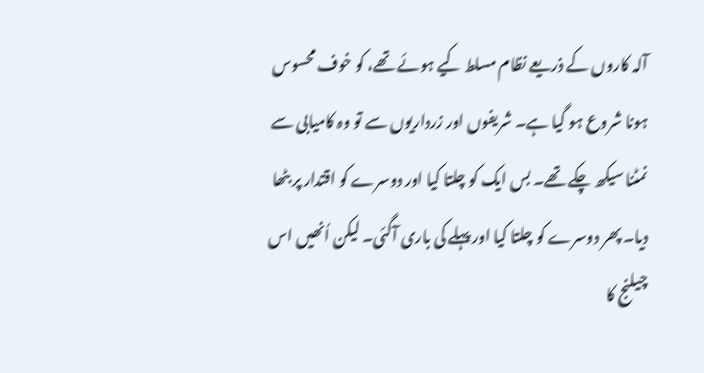آلہ کاروں کے ذریعے نظام مسلط کیے ہوئے تھے، کو خوف محسوس ہونا شروع ہو گیا ہے۔ شریفوں اور زرداریوں سے تو وہ کامیابی سے نمٹنا سیکھ چکے تھے۔ بس ایک کو چلتا کیا اور دوسرے کو اقتدار پر بٹھا دیا۔ پھر دوسرے کو چلتا کیا اور پہلے کی باری آگئی۔ لیکن اُنھیں اس چیلنج کا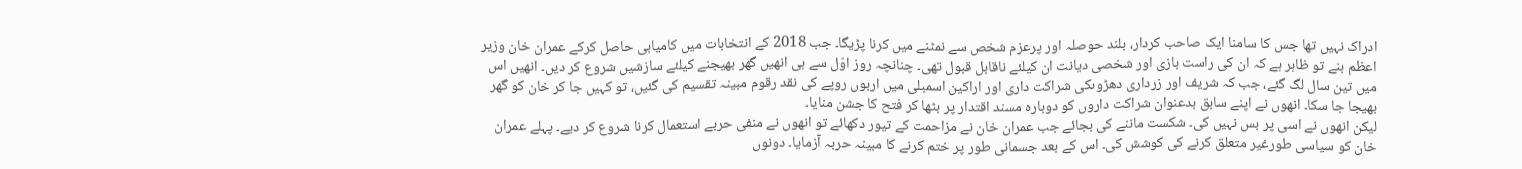ادراک نہیں تھا جس کا سامنا ایک صاحب کردار، بلند حوصلہ اور پرعزم شخص سے نمٹنے میں کرنا پڑیگا۔ جب 2018 کے انتخابات میں کامیابی حاصل کرکے عمران خان وزیر اعظم بنے تو ظاہر ہے کہ ان کی راست بازی اور شخصی دیانت ان کیلئے ناقابل قبول تھی۔ چنانچہ روز اوّل سے ہی انھیں گھر بھیجنے کیلئے سازشیں شروع کر دیں۔ انھیں اس میں تین سال لگ گئے، جب کہ شریف اور زرداری دھڑوںکی شراکت داری اور اراکین اسمبلی میں اربوں روپے کی نقد رقوم مبینہ تقسیم کی گئیں، تو کہیں جا کر خان کو گھر بھیجا جا سکا۔ انھوں نے اپنے سابق بدعنوان شراکت داروں کو دوبارہ مسند اقتدار پر بٹھا کر فتح کا جشن منایا۔
لیکن انھوں نے اسی پر بس نہیں کی۔ شکست ماننے کی بجائے جب عمران خان نے مزاحمت کے تیور دکھائے تو انھوں نے منفی حربے استعمال کرنا شروع کر دیے۔ پہلے عمران خان کو سیاسی طورغیر متعلق کرنے کی کوشش کی۔ اس کے بعد جسمانی طور پر ختم کرنے کا مبینہ حربہ آزمایا۔ دونوں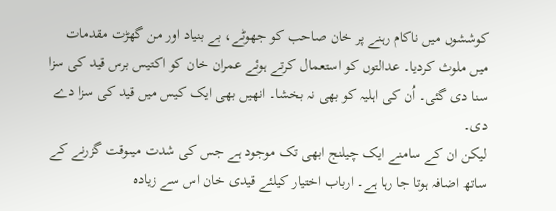کوششوں میں ناکام رہنے پر خان صاحب کو جھوٹے، بے بنیاد اور من گھڑت مقدمات میں ملوث کردیا۔ عدالتوں کو استعمال کرتے ہوئے عمران خان کو اکتیس برس قید کی سزا سنا دی گئی۔ اُن کی اہلیہ کو بھی نہ بخشا۔ انھیں بھی ایک کیس میں قید کی سزا دے دی۔
لیکن ان کے سامنے ایک چیلنج ابھی تک موجود ہے جس کی شدت میںوقت گزرنے کے ساتھ اضافہ ہوتا جا رہا ہے۔ ارباب اختیار کیلئے قیدی خان اس سے زیادہ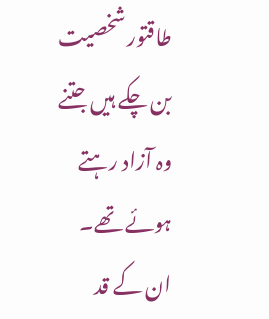طاقتور شخصیت بن چکے ہیں جتنے وہ آزاد رہتے ہوئے تھے۔ ان کے قد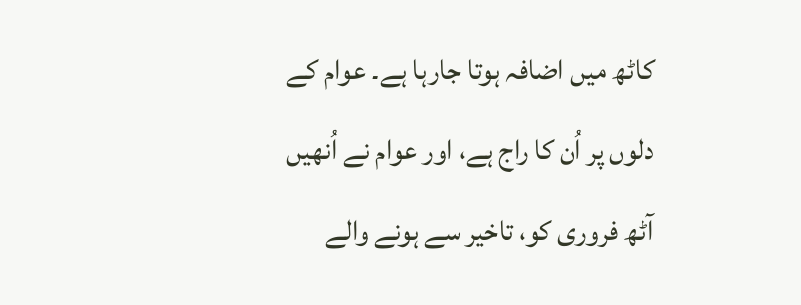کاٹھ میں اضافہ ہوتا جارہا ہے۔ عوام کے دلوں پر اُن کا راج ہے، اور عوام نے اُنھیں آٹھ فروری کو، تاخیر سے ہونے والے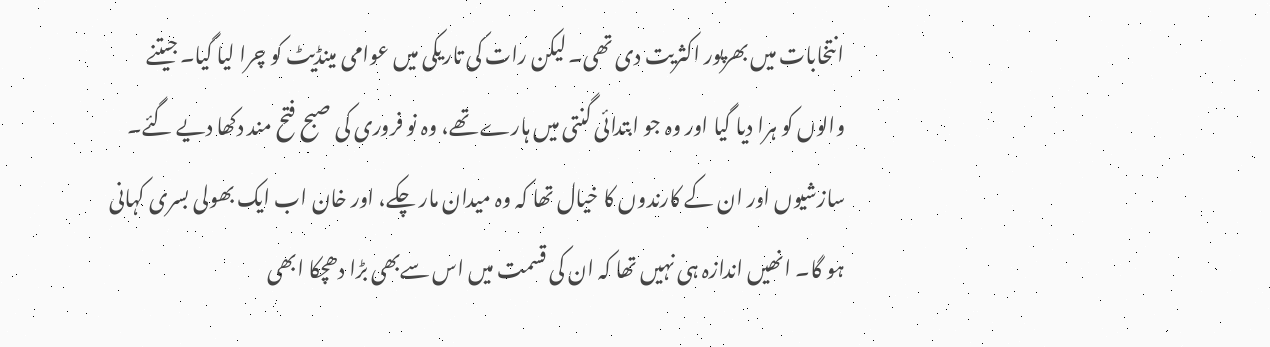انتخابات میں بھرپور اکثریت دی تھی۔ لیکن رات کی تاریکی میں عوامی مینڈیٹ کو چرا لیا گیا۔ جیتنے والوں کو ہرا دیا گیا اور وہ جو ابتدائی گنتی میں ہارے تھے، وہ نو فروری کی صبح فتح مند دکھا دیے گئے۔ سازشیوں اور ان کے کارندوں کا خیال تھا کہ وہ میدان مار چکے، اور خان اب ایک بھولی بسری کہانی ہو گا۔ انھیں اندازہ ہی نہیں تھا کہ ان کی قسمت میں اس سےبھی بڑا دھچکا ابھی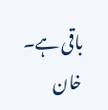باقی ہے۔
خان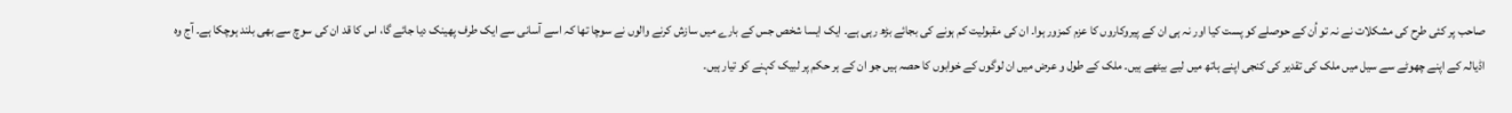صاحب پر کئی طرح کی مشکلات نے نہ تو اُن کے حوصلے کو پست کیا اور نہ ہی ان کے پیروکاروں کا عزم کمزور ہوا۔ ان کی مقبولیت کم ہونے کی بجائے بڑھ رہی ہے۔ ایک ایسا شخص جس کے بارے میں سازش کرنے والوں نے سوچا تھا کہ اسے آسانی سے ایک طرف پھینک دیا جائے گا، اس کا قد ان کی سوچ سے بھی بلند ہوچکا ہے۔ آج وہ اڈیالہ کے اپنے چھوٹے سے سیل میں ملک کی تقدیر کی کنجی اپنے ہاتھ میں لیے بیٹھے ہیں۔ ملک کے طول و عرض میں ان لوگوں کے خوابوں کا حصہ ہیں جو ان کے ہر حکم پر لبیک کہنے کو تیار ہیں۔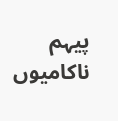پیہم ناکامیوں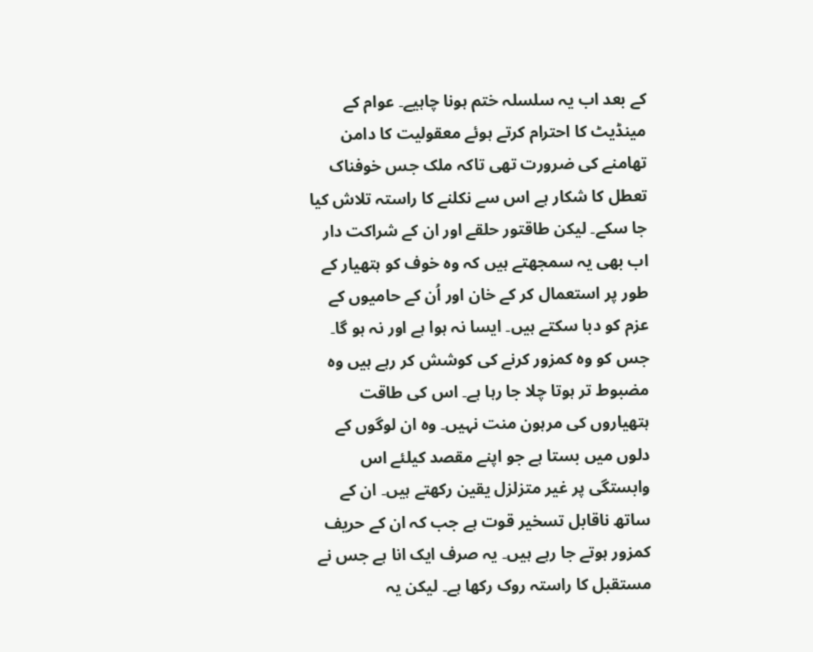کے بعد اب یہ سلسلہ ختم ہونا چاہیے۔ عوام کے مینڈیٹ کا احترام کرتے ہوئے معقولیت کا دامن تھامنے کی ضرورت تھی تاکہ ملک جس خوفناک تعطل کا شکار ہے اس سے نکلنے کا راستہ تلاش کیا جا سکے۔ لیکن طاقتور حلقے اور ان کے شراکت دار اب بھی یہ سمجھتے ہیں کہ وہ خوف کو ہتھیار کے طور پر استعمال کر کے خان اور اُن کے حامیوں کے عزم کو دبا سکتے ہیں۔ ایسا نہ ہوا ہے اور نہ ہو گا۔ جس کو وہ کمزور کرنے کی کوشش کر رہے ہیں وہ مضبوط تر ہوتا چلا جا رہا ہے۔ اس کی طاقت ہتھیاروں کی مرہون منت نہیں۔ وہ ان لوگوں کے دلوں میں بستا ہے جو اپنے مقصد کیلئے اس وابستگی پر غیر متزلزل یقین رکھتے ہیں۔ ان کے ساتھ ناقابل تسخیر قوت ہے جب کہ ان کے حریف کمزور ہوتے جا رہے ہیں۔ یہ صرف ایک انا ہے جس نے مستقبل کا راستہ روک رکھا ہے۔ لیکن یہ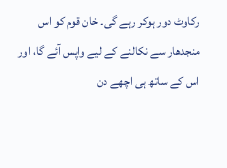رکاوٹ دور ہوکر رہے گی۔ خان قوم کو اس منجدھار سے نکالنے کے لیے واپس آئے گا، اور اس کے ساتھ ہی اچھے دن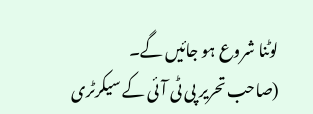لوٹنا شروع ہو جائیں گے۔
(صاحب تحریر پی ٹی آئی کے سیکرٹری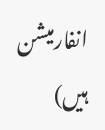انفارمیشن ہیں)